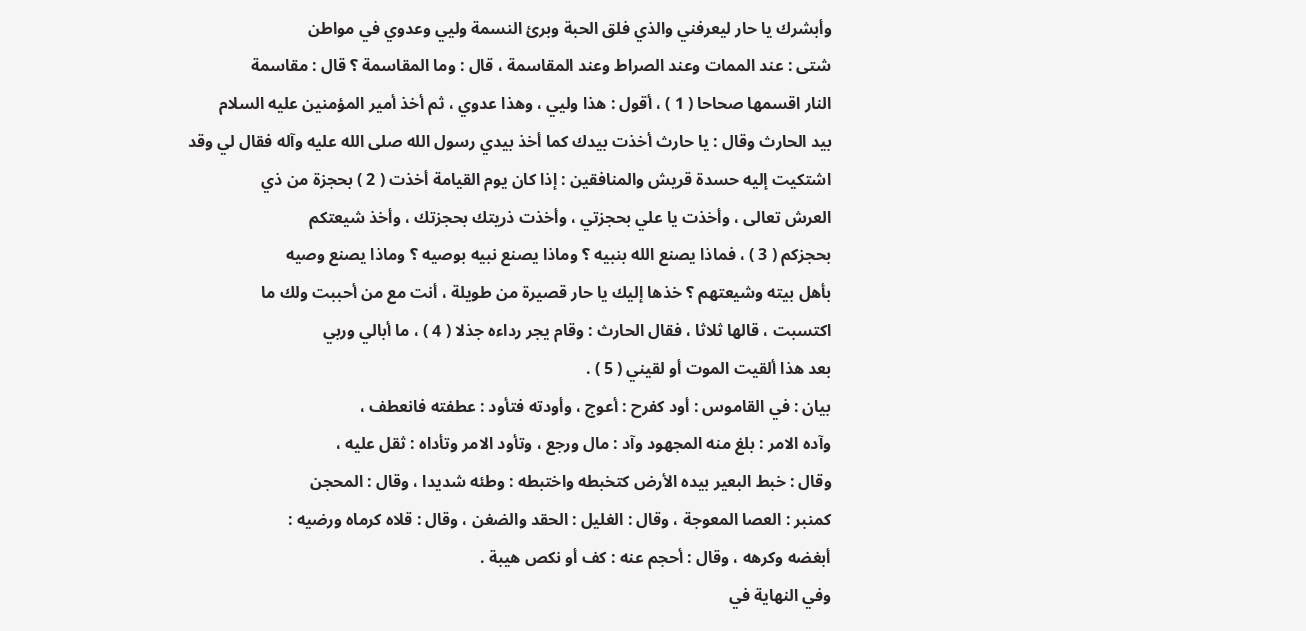وأبشرك يا حار ليعرفني والذي فلق الحبة وبرئ النسمة وليي وعدوي في مواطن
شتى : عند الممات وعند الصراط وعند المقاسمة ، قال : وما المقاسمة ؟ قال : مقاسمة
النار اقسمها صحاحا ( 1 ) ، أقول : هذا وليي ، وهذا عدوي ، ثم أخذ أمير المؤمنين عليه السلام
بيد الحارث وقال : يا حارث أخذت بيدك كما أخذ بيدي رسول الله صلى الله عليه وآله فقال لي وقد
اشتكيت إليه حسدة قريش والمنافقين : إذا كان يوم القيامة أخذت ( 2 ) بحجزة من ذي
العرش تعالى ، وأخذت يا علي بحجزتي ، وأخذت ذريتك بحجزتك ، وأخذ شيعتكم
بحجزكم ( 3 ) ، فماذا يصنع الله بنبيه ؟ وماذا يصنع نبيه بوصيه ؟ وماذا يصنع وصيه
بأهل بيته وشيعتهم ؟ خذها إليك يا حار قصيرة من طويلة ، أنت مع من أحببت ولك ما
اكتسبت ، قالها ثلاثا ، فقال الحارث : وقام يجر رداءه جذلا ( 4 ) ، ما أبالي وربي
بعد هذا ألقيت الموت أو لقيني ( 5 ) .
بيان : في القاموس : أود كفرح : أعوج ، وأودته فتأود : عطفته فانعطف ،
وآده الامر : بلغ منه المجهود وآد : مال ورجع ، وتأود الامر وتأداه : ثقل عليه ،
وقال : خبط البعير بيده الأرض كتخبطه واختبطه : وطئه شديدا ، وقال : المحجن
كمنبر : العصا المعوجة ، وقال : الغليل : الحقد والضغن ، وقال : قلاه كرماه ورضيه :
أبغضه وكرهه ، وقال : أحجم عنه : كف أو نكص هيبة .
وفي النهاية في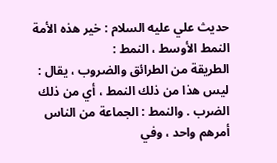حديث علي عليه السلام : خير هذه الأمة النمط الأوسط ، النمط :
الطريقة من الطرائق والضروب ، يقال : ليس هذا من ذلك النمط ، أي من ذلك
الضرب . والنمط : الجماعة من الناس أمرهم واحد ، وفي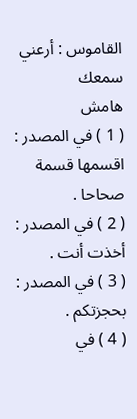القاموس : أرعني سمعك
هامش
( 1 ) في المصدر : اقسمها قسمة صحاحا .
( 2 ) في المصدر : أخذت أنت .
( 3 ) في المصدر : بحجزتكم .
( 4 ) في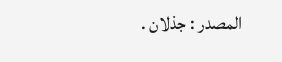المصدر : جذلان .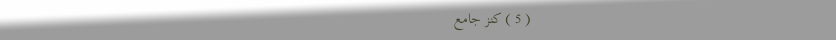( 5 ) كنز جامع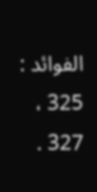الفوائد : 325 ، 327 .